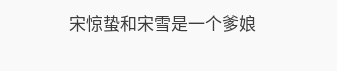宋惊蛰和宋雪是一个爹娘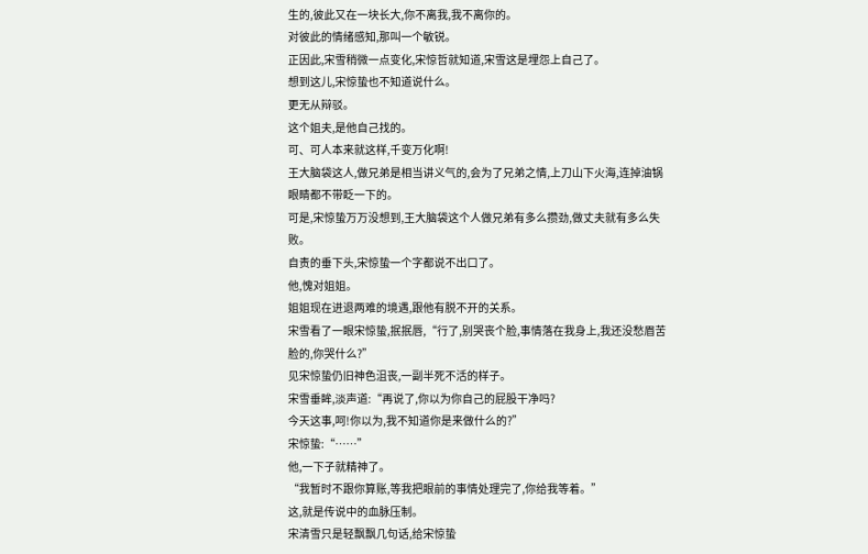生的,彼此又在一块长大,你不离我,我不离你的。
对彼此的情绪感知,那叫一个敏锐。
正因此,宋雪稍微一点变化,宋惊哲就知道,宋雪这是埋怨上自己了。
想到这儿,宋惊蛰也不知道说什么。
更无从辩驳。
这个姐夫,是他自己找的。
可、可人本来就这样,千变万化啊!
王大脑袋这人,做兄弟是相当讲义气的,会为了兄弟之情,上刀山下火海,连掉油锅眼睛都不带眨一下的。
可是,宋惊蛰万万没想到,王大脑袋这个人做兄弟有多么攒劲,做丈夫就有多么失败。
自责的垂下头,宋惊蛰一个字都说不出口了。
他,愧对姐姐。
姐姐现在进退两难的境遇,跟他有脱不开的关系。
宋雪看了一眼宋惊蛰,抿抿唇,“行了,别哭丧个脸,事情落在我身上,我还没愁眉苦脸的,你哭什么?”
见宋惊蛰仍旧神色沮丧,一副半死不活的样子。
宋雪垂眸,淡声道:“再说了,你以为你自己的屁股干净吗?
今天这事,呵!你以为,我不知道你是来做什么的?”
宋惊蛰:“……”
他,一下子就精神了。
“我暂时不跟你算账,等我把眼前的事情处理完了,你给我等着。”
这,就是传说中的血脉压制。
宋清雪只是轻飘飘几句话,给宋惊蛰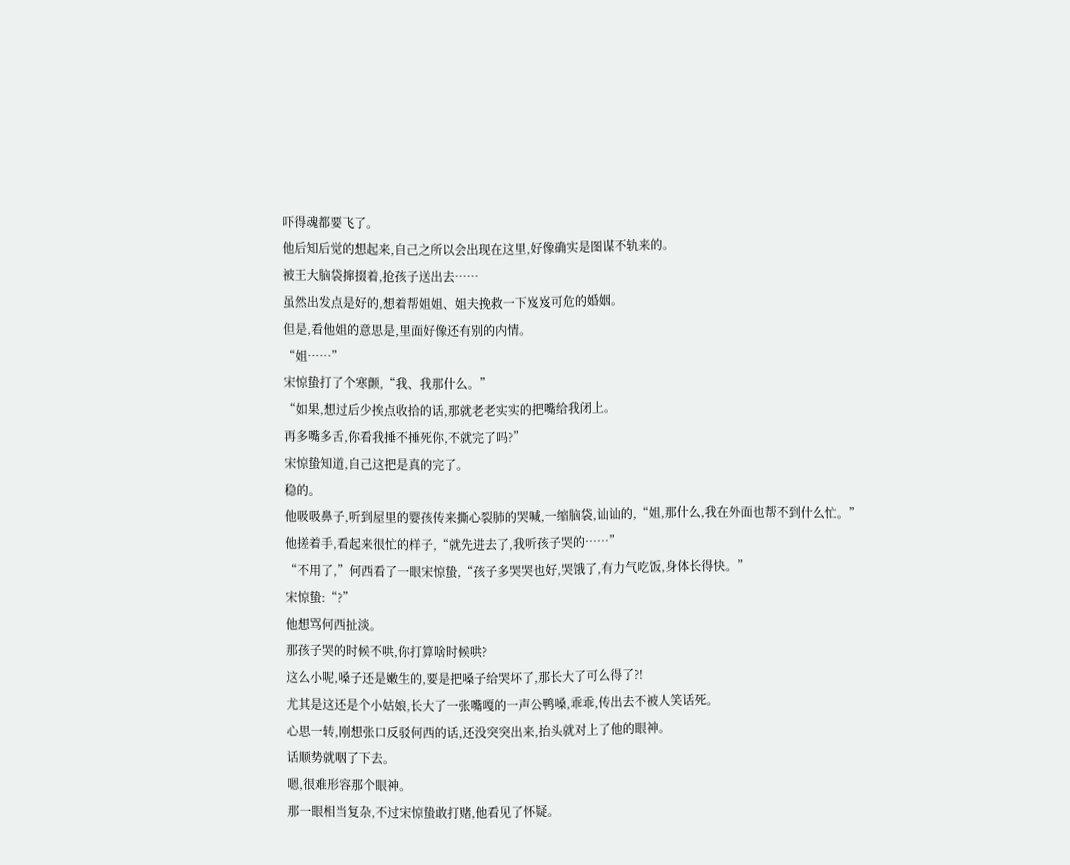吓得魂都要飞了。
他后知后觉的想起来,自己之所以会出现在这里,好像确实是图谋不轨来的。
被王大脑袋撺掇着,抢孩子送出去……
虽然出发点是好的,想着帮姐姐、姐夫挽救一下岌岌可危的婚姻。
但是,看他姐的意思是,里面好像还有别的内情。
“姐……”
宋惊蛰打了个寒颤,“我、我那什么。”
“如果,想过后少挨点收拾的话,那就老老实实的把嘴给我闭上。
再多嘴多舌,你看我捶不捶死你,不就完了吗?”
宋惊蛰知道,自己这把是真的完了。
稳的。
他吸吸鼻子,听到屋里的婴孩传来撕心裂肺的哭喊,一缩脑袋,讪讪的,“姐,那什么,我在外面也帮不到什么忙。”
他搓着手,看起来很忙的样子,“就先进去了,我听孩子哭的……”
“不用了,”何西看了一眼宋惊蛰,“孩子多哭哭也好,哭饿了,有力气吃饭,身体长得快。”
宋惊蛰:“?”
他想骂何西扯淡。
那孩子哭的时候不哄,你打算啥时候哄?
这么小呢,嗓子还是嫩生的,要是把嗓子给哭坏了,那长大了可么得了?!
尤其是这还是个小姑娘,长大了一张嘴嘎的一声公鸭嗓,乖乖,传出去不被人笑话死。
心思一转,刚想张口反驳何西的话,还没突突出来,抬头就对上了他的眼神。
话顺势就咽了下去。
嗯,很难形容那个眼神。
那一眼相当复杂,不过宋惊蛰敢打赌,他看见了怀疑。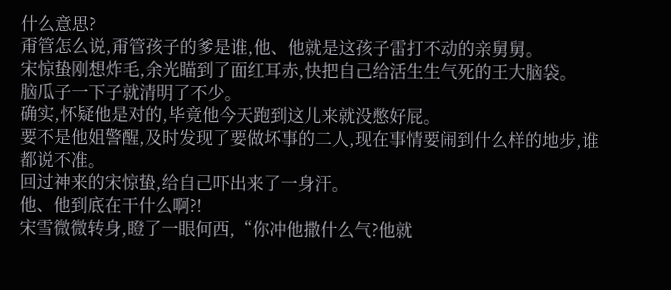什么意思?
甭管怎么说,甭管孩子的爹是谁,他、他就是这孩子雷打不动的亲舅舅。
宋惊蛰刚想炸毛,余光瞄到了面红耳赤,快把自己给活生生气死的王大脑袋。
脑瓜子一下子就清明了不少。
确实,怀疑他是对的,毕竟他今天跑到这儿来就没憋好屁。
要不是他姐警醒,及时发现了要做坏事的二人,现在事情要闹到什么样的地步,谁都说不准。
回过神来的宋惊蛰,给自己吓出来了一身汗。
他、他到底在干什么啊?!
宋雪微微转身,瞪了一眼何西,“你冲他撒什么气?他就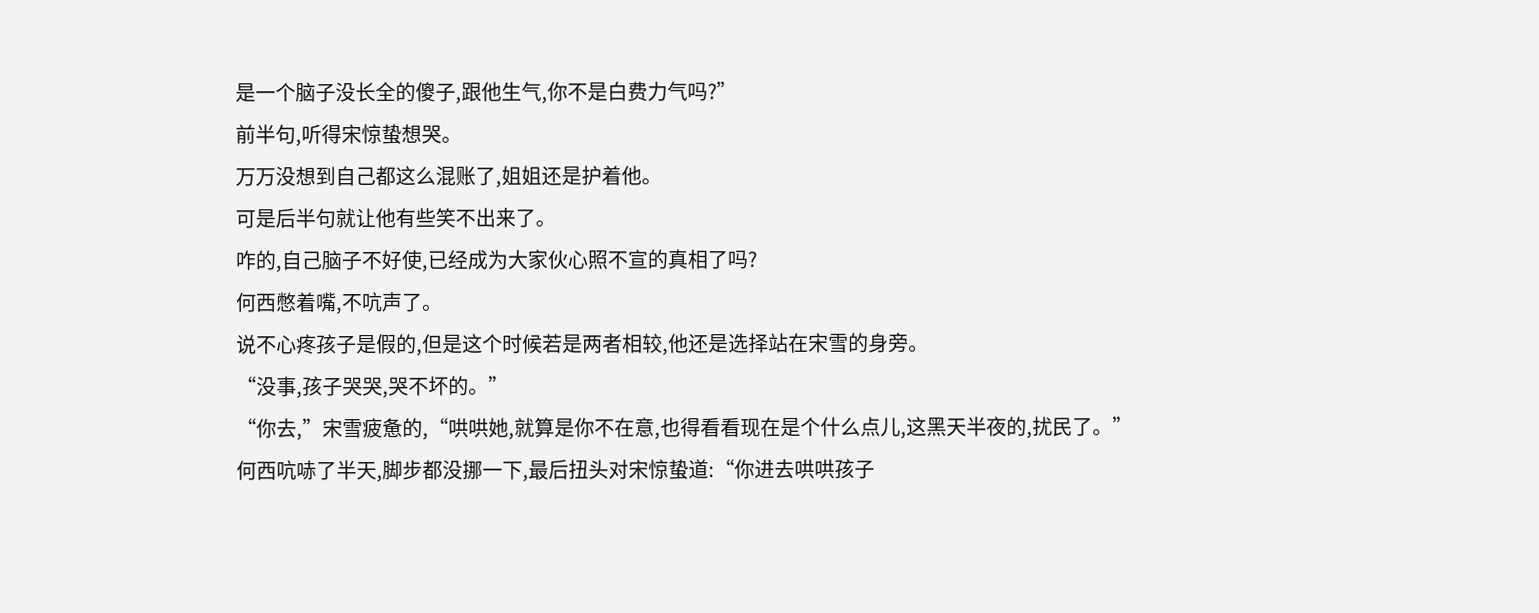是一个脑子没长全的傻子,跟他生气,你不是白费力气吗?”
前半句,听得宋惊蛰想哭。
万万没想到自己都这么混账了,姐姐还是护着他。
可是后半句就让他有些笑不出来了。
咋的,自己脑子不好使,已经成为大家伙心照不宣的真相了吗?
何西憋着嘴,不吭声了。
说不心疼孩子是假的,但是这个时候若是两者相较,他还是选择站在宋雪的身旁。
“没事,孩子哭哭,哭不坏的。”
“你去,”宋雪疲惫的,“哄哄她,就算是你不在意,也得看看现在是个什么点儿,这黑天半夜的,扰民了。”
何西吭哧了半天,脚步都没挪一下,最后扭头对宋惊蛰道:“你进去哄哄孩子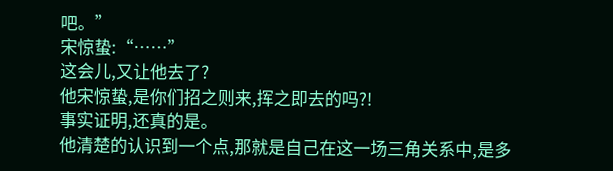吧。”
宋惊蛰:“……”
这会儿,又让他去了?
他宋惊蛰,是你们招之则来,挥之即去的吗?!
事实证明,还真的是。
他清楚的认识到一个点,那就是自己在这一场三角关系中,是多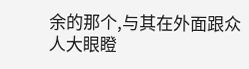余的那个,与其在外面跟众人大眼瞪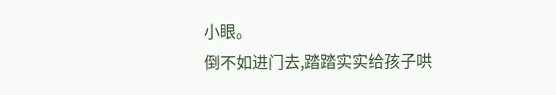小眼。
倒不如进门去,踏踏实实给孩子哄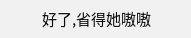好了,省得她嗷嗷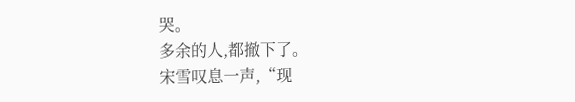哭。
多余的人,都撤下了。
宋雪叹息一声,“现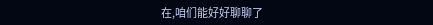在,咱们能好好聊聊了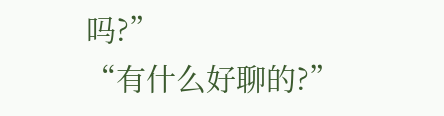吗?”
“有什么好聊的?”